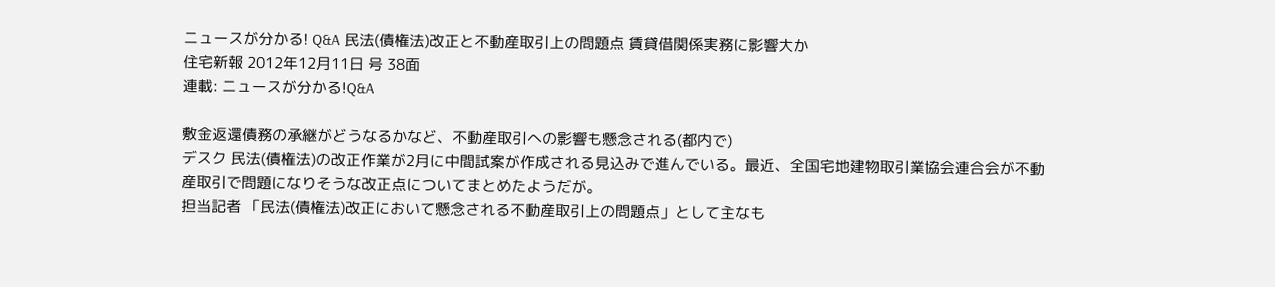ニュースが分かる! Q&A 民法(債権法)改正と不動産取引上の問題点 賃貸借関係実務に影響大か
住宅新報 2012年12月11日 号 38面
連載: ニュースが分かる!Q&A

敷金返還債務の承継がどうなるかなど、不動産取引への影響も懸念される(都内で)
デスク 民法(債権法)の改正作業が2月に中間試案が作成される見込みで進んでいる。最近、全国宅地建物取引業協会連合会が不動産取引で問題になりそうな改正点についてまとめたようだが。
担当記者 「民法(債権法)改正において懸念される不動産取引上の問題点」として主なも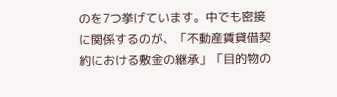のを7つ挙げています。中でも密接に関係するのが、「不動産賃貸借契約における敷金の継承」「目的物の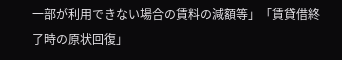一部が利用できない場合の賃料の減額等」「賃貸借終了時の原状回復」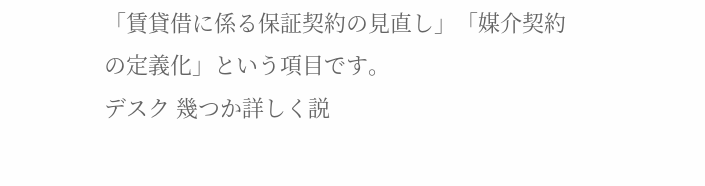「賃貸借に係る保証契約の見直し」「媒介契約の定義化」という項目です。
デスク 幾つか詳しく説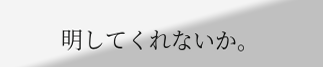明してくれないか。